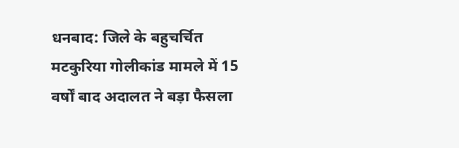धनबाद: जिले के बहुचर्चित मटकुरिया गोलीकांड मामले में 15 वर्षों बाद अदालत ने बड़ा फैसला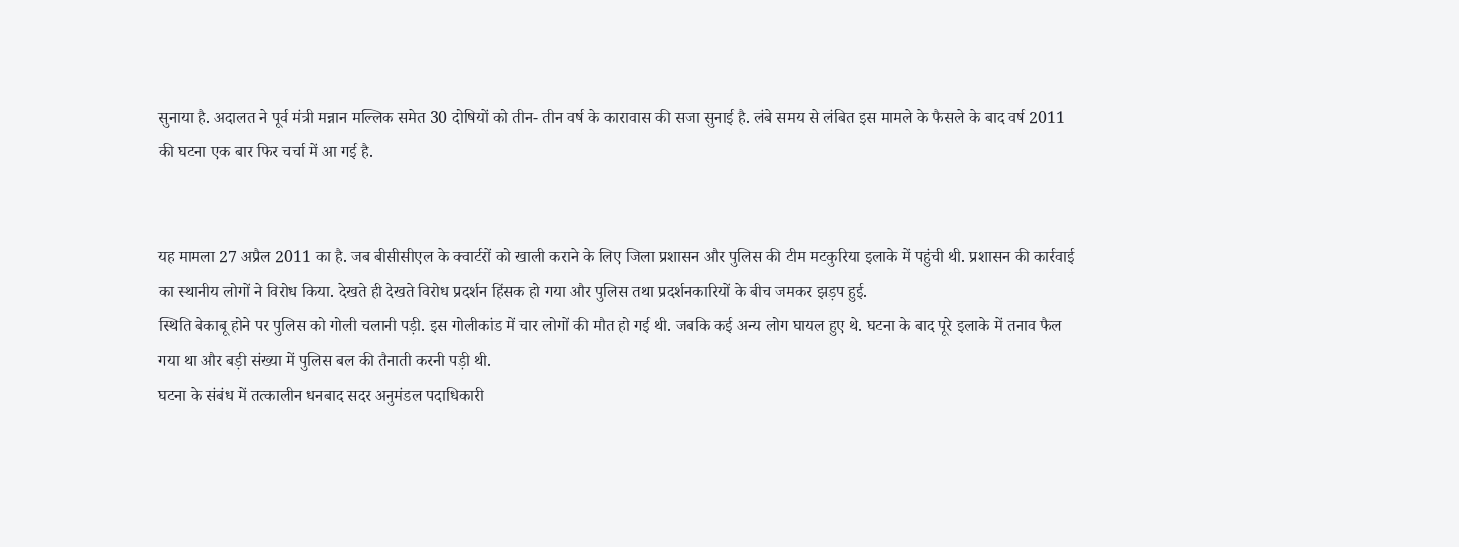सुनाया है. अदालत ने पूर्व मंत्री मन्नान मल्लिक समेत 30 दोषियों को तीन- तीन वर्ष के कारावास की सजा सुनाई है. लंबे समय से लंबित इस मामले के फैसले के बाद वर्ष 2011 की घटना एक बार फिर चर्चा में आ गई है.


यह मामला 27 अप्रैल 2011 का है. जब बीसीसीएल के क्वार्टरों को खाली कराने के लिए जिला प्रशासन और पुलिस की टीम मटकुरिया इलाके में पहुंची थी. प्रशासन की कार्रवाई का स्थानीय लोगों ने विरोध किया. देखते ही देखते विरोध प्रदर्शन हिंसक हो गया और पुलिस तथा प्रदर्शनकारियों के बीच जमकर झड़प हुई.
स्थिति बेकाबू होने पर पुलिस को गोली चलानी पड़ी. इस गोलीकांड में चार लोगों की मौत हो गई थी. जबकि कई अन्य लोग घायल हुए थे. घटना के बाद पूरे इलाके में तनाव फैल गया था और बड़ी संख्या में पुलिस बल की तैनाती करनी पड़ी थी.
घटना के संबंध में तत्कालीन धनबाद सदर अनुमंडल पदाधिकारी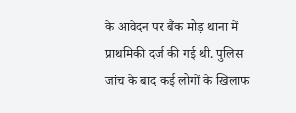के आवेदन पर बैंक मोड़ थाना में प्राथमिकी दर्ज की गई थी. पुलिस जांच के बाद कई लोगों के खिलाफ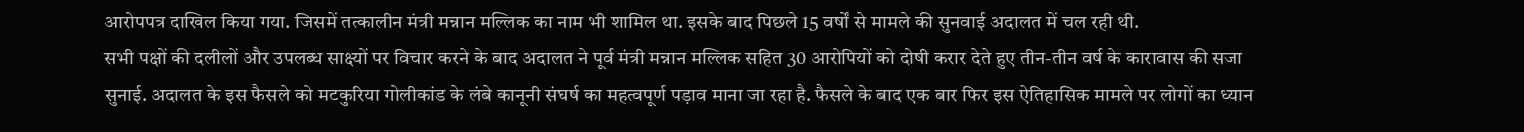आरोपपत्र दाखिल किया गया. जिसमें तत्कालीन मंत्री मन्नान मल्लिक का नाम भी शामिल था. इसके बाद पिछले 15 वर्षों से मामले की सुनवाई अदालत में चल रही थी.
सभी पक्षों की दलीलों और उपलब्ध साक्ष्यों पर विचार करने के बाद अदालत ने पूर्व मंत्री मन्नान मल्लिक सहित 30 आरोपियों को दोषी करार देते हुए तीन-तीन वर्ष के कारावास की सजा सुनाई. अदालत के इस फैसले को मटकुरिया गोलीकांड के लंबे कानूनी संघर्ष का महत्वपूर्ण पड़ाव माना जा रहा है. फैसले के बाद एक बार फिर इस ऐतिहासिक मामले पर लोगों का ध्यान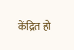केंद्रित हो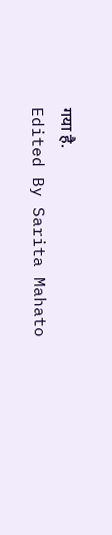गया है.
Edited By Sarita Mahato